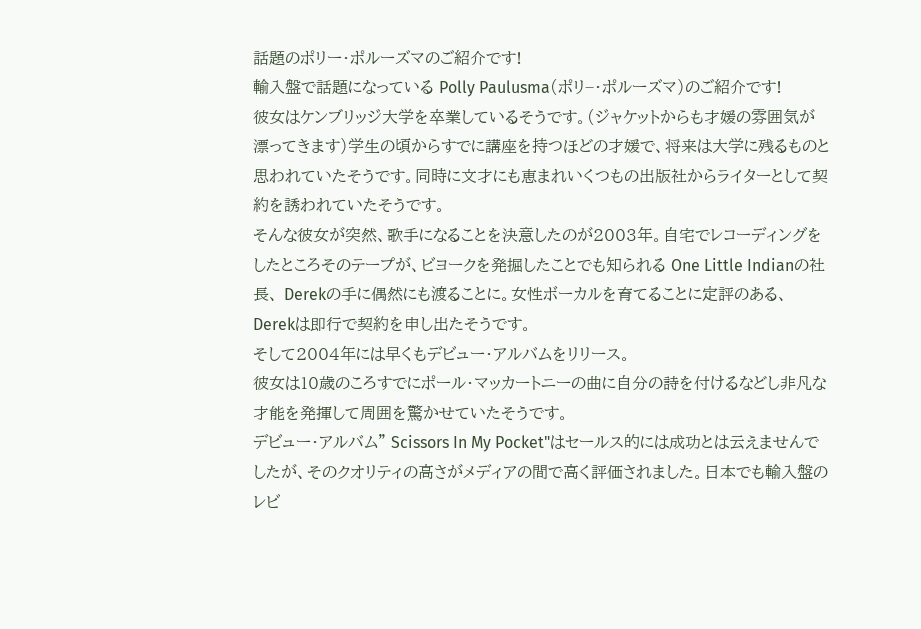話題のポリー・ポルーズマのご紹介です!
輸入盤で話題になっている Polly Paulusma(ポリ−・ポルーズマ)のご紹介です!
彼女はケンブリッジ大学を卒業しているそうです。(ジャケットからも才媛の雰囲気が漂ってきます)学生の頃からすでに講座を持つほどの才媛で、将来は大学に残るものと思われていたそうです。同時に文才にも恵まれいくつもの出版社からライターとして契約を誘われていたそうです。
そんな彼女が突然、歌手になることを決意したのが2003年。自宅でレコーディングをしたところそのテープが、ビヨークを発掘したことでも知られる One Little Indianの社長、 Derekの手に偶然にも渡ることに。女性ボーカルを育てることに定評のある、 Derekは即行で契約を申し出たそうです。
そして2004年には早くもデビュー・アルバムをリリース。
彼女は10歳のころすでにポール・マッカートニーの曲に自分の詩を付けるなどし非凡な才能を発揮して周囲を驚かせていたそうです。
デビュー・アルバム" Scissors In My Pocket"はセールス的には成功とは云えませんでしたが、そのクオリティの高さがメディアの間で高く評価されました。日本でも輸入盤のレビ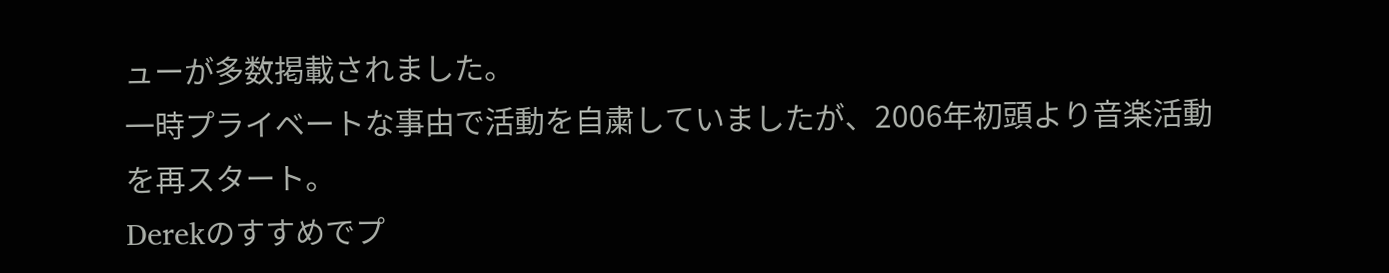ューが多数掲載されました。
一時プライベートな事由で活動を自粛していましたが、2006年初頭より音楽活動を再スタート。
Derekのすすめでプ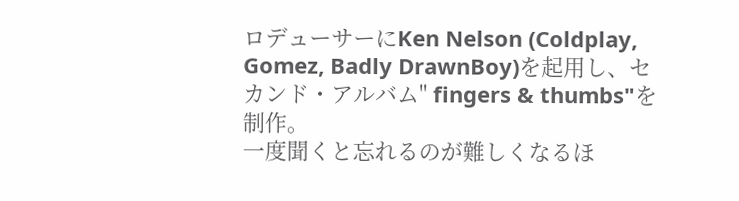ロデューサーにKen Nelson (Coldplay, Gomez, Badly DrawnBoy)を起用し、セカンド・アルバム" fingers & thumbs"を制作。
一度聞くと忘れるのが難しくなるほ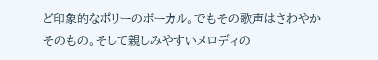ど印象的なポリーのボーカル。でもその歌声はさわやかそのもの。そして親しみやすいメロディの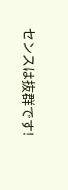センスは抜群です!